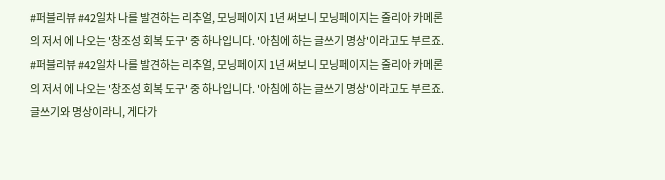#퍼블리뷰 #42일차 나를 발견하는 리추얼, 모닝페이지 1년 써보니 모닝페이지는 줄리아 카메론의 저서 에 나오는 '창조성 회복 도구' 중 하나입니다. '아침에 하는 글쓰기 명상'이라고도 부르죠.
#퍼블리뷰 #42일차 나를 발견하는 리추얼, 모닝페이지 1년 써보니 모닝페이지는 줄리아 카메론의 저서 에 나오는 '창조성 회복 도구' 중 하나입니다. '아침에 하는 글쓰기 명상'이라고도 부르죠. 글쓰기와 명상이라니, 게다가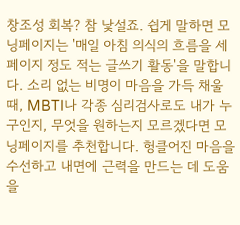창조성 회복? 참 낯설죠. 쉽게 말하면 모닝페이지는 '매일 아침 의식의 흐름을 세 페이지 정도 적는 글쓰기 활동'을 말합니다. 소리 없는 비명이 마음을 가득 채울 때, MBTI나 각종 심리검사로도 내가 누구인지, 무엇을 원하는지 모르겠다면 모닝페이지를 추천합니다. 헝클어진 마음을 수선하고 내면에 근력을 만드는 데 도움을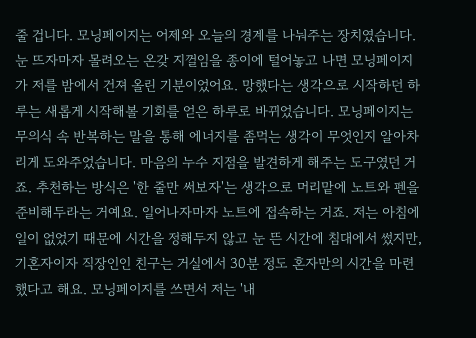줄 겁니다. 모닝페이지는 어제와 오늘의 경계를 나눠주는 장치였습니다. 눈 뜨자마자 몰려오는 온갖 지껄임을 종이에 털어놓고 나면 모닝페이지가 저를 밤에서 건져 올린 기분이었어요. 망했다는 생각으로 시작하던 하루는 새롭게 시작해볼 기회를 얻은 하루로 바뀌었습니다. 모닝페이지는 무의식 속 반복하는 말을 통해 에너지를 좀먹는 생각이 무엇인지 알아차리게 도와주었습니다. 마음의 누수 지점을 발견하게 해주는 도구였던 거죠. 추천하는 방식은 '한 줄만 써보자'는 생각으로 머리맡에 노트와 펜을 준비해두라는 거예요. 일어나자마자 노트에 접속하는 거죠. 저는 아침에 일이 없었기 때문에 시간을 정해두지 않고 눈 뜬 시간에 침대에서 썼지만, 기혼자이자 직장인인 친구는 거실에서 30분 정도 혼자만의 시간을 마련했다고 해요. 모닝페이지를 쓰면서 저는 '내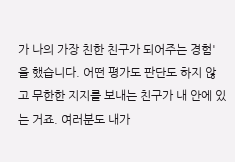가 나의 가장 친한 친구가 되어주는 경험'을 했습니다. 어떤 평가도 판단도 하지 않고 무한한 지지를 보내는 친구가 내 안에 있는 거죠. 여러분도 내가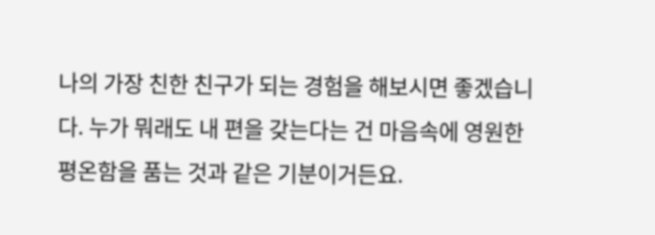나의 가장 친한 친구가 되는 경험을 해보시면 좋겠습니다. 누가 뭐래도 내 편을 갖는다는 건 마음속에 영원한 평온함을 품는 것과 같은 기분이거든요.